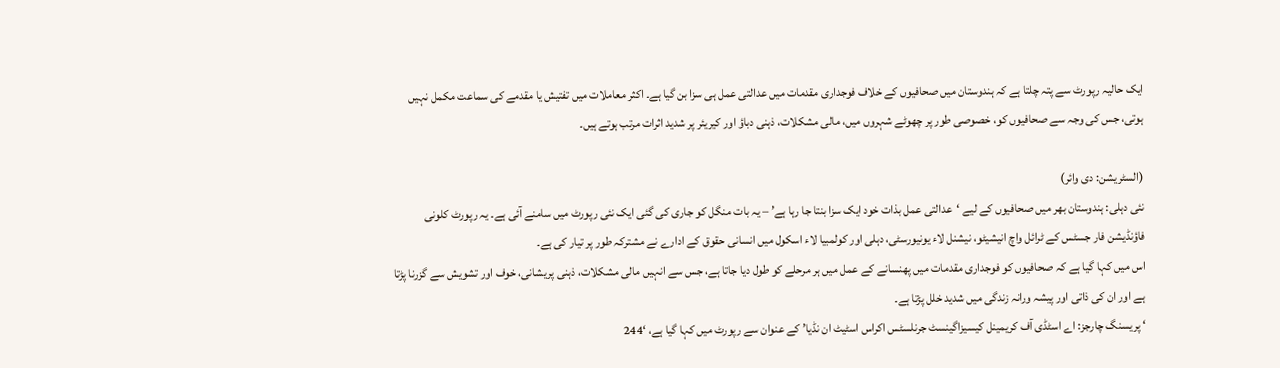ایک حالیہ رپورٹ سے پتہ چلتا ہے کہ ہندوستان میں صحافیوں کے خلاف فوجداری مقدمات میں عدالتی عمل ہی سزا بن گیا ہے۔ اکثر معاملات میں تفتیش یا مقدمے کی سماعت مکمل نہیں ہوتی، جس کی وجہ سے صحافیوں کو، خصوصی طور پر چھوٹے شہروں میں، مالی مشکلات، ذہنی دباؤ اور کیریئر پر شدید اثرات مرتب ہوتے ہیں۔

(السٹریشن: دی وائر)
نئی دہلی: ہندوستان بھر میں صحافیوں کے لیے ‘عدالتی عمل بذات خود ایک سزا بنتا جا رہا ہے’ – یہ بات منگل کو جاری کی گئی ایک نئی رپورٹ میں سامنے آئی ہے۔ یہ رپورٹ کلونی فاؤنڈیشن فار جسٹس کے ٹرائل واچ انیشیٹو، نیشنل لاء یونیورسٹی، دہلی اور کولمبیا لاء اسکول میں انسانی حقوق کے ادارے نے مشترکہ طور پر تیار کی ہے۔
اس میں کہا گیا ہے کہ صحافیوں کو فوجداری مقدمات میں پھنسانے کے عمل میں ہر مرحلے کو طول دیا جاتا ہے، جس سے انہیں مالی مشکلات، ذہنی پریشانی، خوف اور تشویش سے گزرنا پڑتا ہے اور ان کی ذاتی اور پیشہ ورانہ زندگی میں شدید خلل پڑتا ہے۔
‘ پریسنگ چارجز: اے اسٹڈی آف کریمینل کیسیزاگینسٹ جرنلسٹس اکراس اسٹیٹ ان نڈیا’ کے عنوان سے رپورٹ میں کہا گیا ہے، ‘244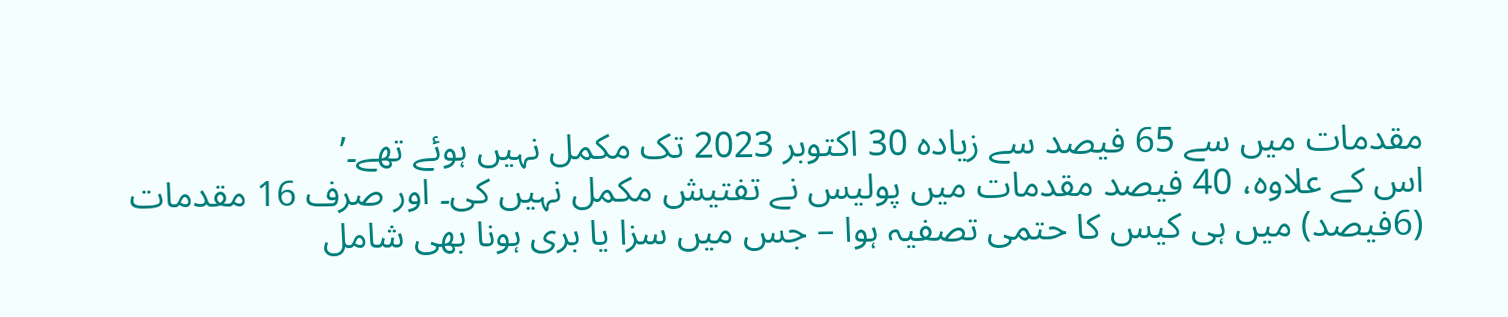مقدمات میں سے 65 فیصد سے زیادہ 30 اکتوبر 2023 تک مکمل نہیں ہوئے تھے۔’
اس کے علاوہ، 40 فیصد مقدمات میں پولیس نے تفتیش مکمل نہیں کی۔ اور صرف 16 مقدمات (6فیصد) میں ہی کیس کا حتمی تصفیہ ہوا – جس میں سزا یا بری ہونا بھی شامل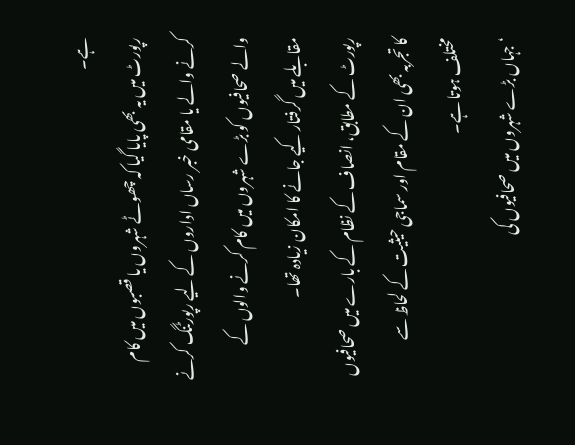ہے۔
رپورٹ میں یہ بھی پایا گیا کہ چھوٹے شہروں یا قصبوں میں کام کرنے والے یا مقامی خبر رساں اداروں کے لیے رپورٹنگ کرنے والے صحافیوں کو بڑے شہروں میں کام کرنے والوں کے مقابلے میں گرفتار کیے جانے کا امکان زیادہ تھا۔
رپورٹ کے مطابق، انصاف کے نظام کے بارے میں صحافیوں کا تجربہ بھی ان کے مقام اور سماجی حیثیت کے لحاظ سے مختلف ہوتا ہے۔
‘جہاں بڑے شہروں میں صحافیوں کی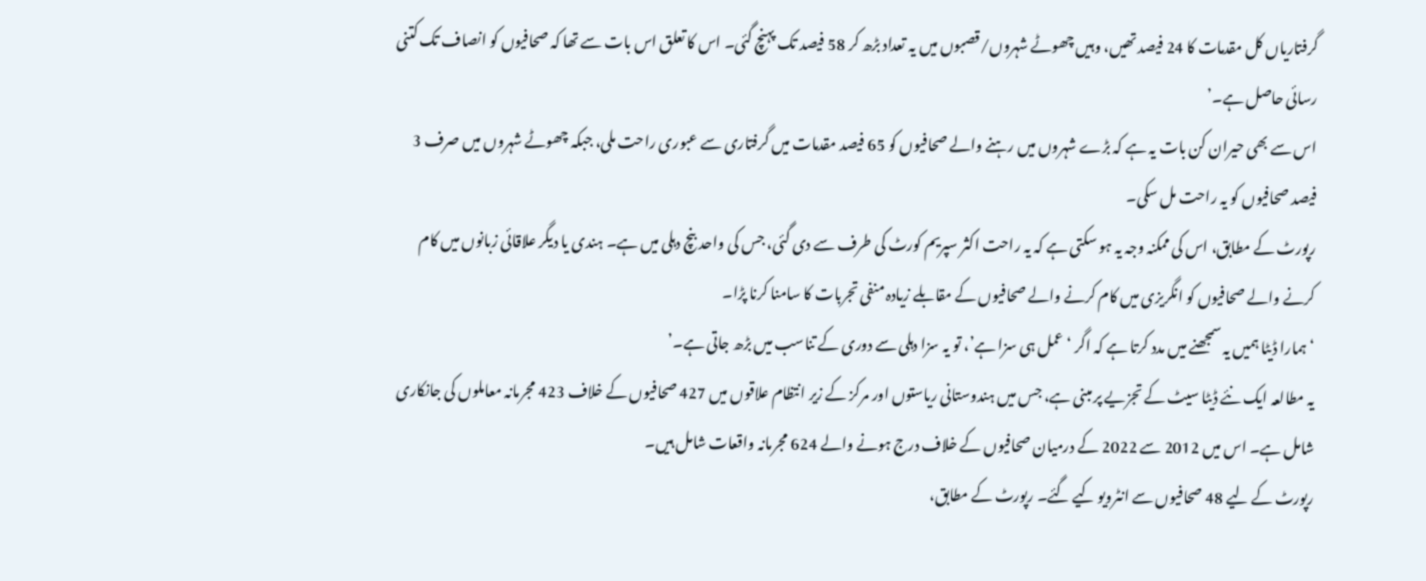گرفتاریاں کل مقدمات کا 24 فیصد تھیں، وہیں چھوٹے شہروں/قصبوں میں یہ تعداد بڑھ کر 58 فیصد تک پہنچ گئی۔ اس کا تعلق اس بات سے تھا کہ صحافیوں کو انصاف تک کتنی رسائی حاصل ہے۔’
اس سے بھی حیران کن بات یہ ہے کہ بڑے شہروں میں رہنے والے صحافیوں کو 65 فیصد مقدمات میں گرفتاری سے عبوری راحت ملی، جبکہ چھوٹے شہروں میں صرف 3 فیصد صحافیوں کو یہ راحت مل سکی۔
رپورٹ کے مطابق، اس کی ممکنہ وجہ یہ ہو سکتی ہے کہ یہ راحت اکثر سپریم کورٹ کی طرف سے دی گئی، جس کی واحد بنچ دہلی میں ہے۔ ہندی یا دیگر علاقائی زبانوں میں کام کرنے والے صحافیوں کو انگریزی میں کام کرنے والے صحافیوں کے مقابلے زیادہ منفی تجربات کا سامنا کرنا پڑا۔
‘ہمارا ڈیٹا ہمیں یہ سمجھنے میں مدد کرتا ہے کہ اگر ‘عمل ہی سزا ہے’، تو یہ سزا دہلی سے دوری کے تناسب میں بڑھ جاتی ہے۔’
یہ مطالعہ ایک نئے ڈیٹا سیٹ کے تجزیے پر مبنی ہے، جس میں ہندوستانی ریاستوں اور مرکز کے زیر انتظام علاقوں میں 427 صحافیوں کے خلاف 423 مجرمانہ معاملوں کی جانکاری شامل ہے۔ اس میں 2012 سے 2022 کے درمیان صحافیوں کے خلاف درج ہونے والے 624 مجرمانہ واقعات شامل ہیں۔
رپورٹ کے لیے 48 صحافیوں سے انٹرویو کیے گئے۔ رپورٹ کے مطابق،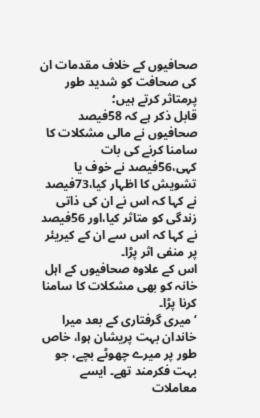صحافیوں کے خلاف مقدمات ان کی صحافت کو شدید طور پرمتاثر کرتے ہیں؛
قابل ذکر ہے کہ 58فیصد صحافیوں نے مالی مشکلات کا سامنا کرنے کی بات کہی،56فیصد نے خوف یا تشویش کا اظہار کیا،73فیصد نے کہا کہ اس نے ان کی ذاتی زندگی کو متاثر کیا،اور 56فیصد نے کہا کہ اس سے ان کے کیریئر پر منفی اثر پڑا۔
اس کے علاوہ صحافیوں کے اہل خانہ کو بھی مشکلات کا سامنا کرنا پڑا۔
‘میری گرفتاری کے بعد میرا خاندان بہت پریشان ہوا، خاص طور پر میرے چھوٹے بچے، جو بہت فکرمند تھے۔ ایسے معاملات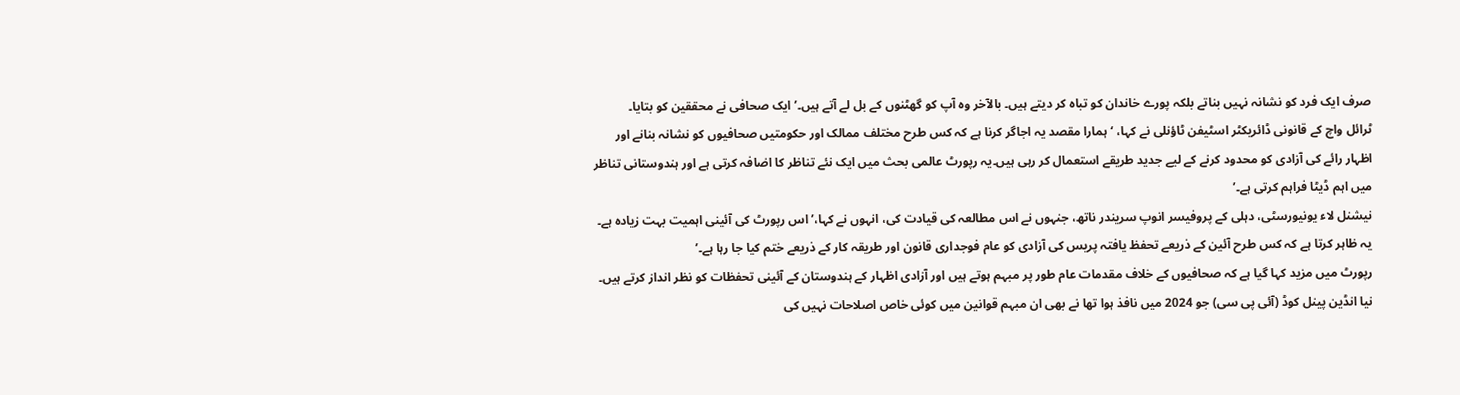صرف ایک فرد کو نشانہ نہیں بناتے بلکہ پورے خاندان کو تباہ کر دیتے ہیں۔ بالآخر وہ آپ کو گھٹنوں کے بل لے آتے ہیں۔’ ایک صحافی نے محققین کو بتایا۔
ٹرائل واچ کے قانونی ڈائریکٹر اسٹیفن ٹاؤنلی نے کہا، ‘ہمارا مقصد یہ اجاگر کرنا ہے کہ کس طرح مختلف ممالک اور حکومتیں صحافیوں کو نشانہ بنانے اور اظہار رائے کی آزادی کو محدود کرنے کے لیے جدید طریقے استعمال کر رہی ہیں۔یہ رپورٹ عالمی بحث میں ایک نئے تناظر کا اضافہ کرتی ہے اور ہندوستانی تناظر میں اہم ڈیٹا فراہم کرتی ہے۔’
نیشنل لاء یونیورسٹی، دہلی کے پروفیسر انوپ سریندر ناتھ، جنہوں نے اس مطالعہ کی قیادت کی، انہوں نے کہا،’اس رپورٹ کی آئینی اہمیت بہت زیادہ ہے۔ یہ ظاہر کرتا ہے کہ کس طرح آئین کے ذریعے تحفظ یافتہ پریس کی آزادی کو عام فوجداری قانون اور طریقہ کار کے ذریعے ختم کیا جا رہا ہے۔’
رپورٹ میں مزید کہا گیا ہے کہ صحافیوں کے خلاف مقدمات عام طور پر مبہم ہوتے ہیں اور آزادی اظہار کے ہندوستان کے آئینی تحفظات کو نظر انداز کرتے ہیں۔ نیا انڈین پینل کوڈ (آئی پی سی) جو 2024 میں نافذ ہوا تھا نے بھی ان مبہم قوانین میں کوئی خاص اصلاحات نہیں کی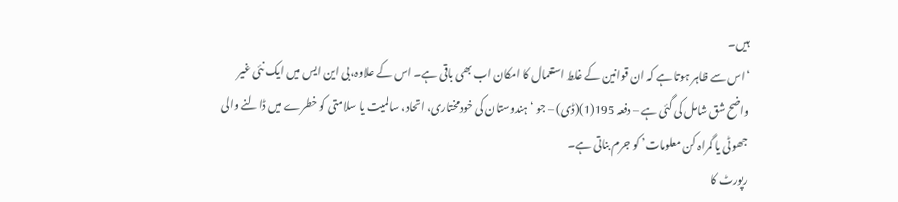ہیں۔
‘اس سے ظاہر ہوتا ہے کہ ان قوانین کے غلط استعمال کا امکان اب بھی باقی ہے۔ اس کے علاوہ،بی این ایس میں ایک نئی غیر واضح شق شامل کی گئی ہے – دفعہ 195(1)(ڈی) – جو ‘ہندوستان کی خودمختاری، اتحاد، سالمیت یا سلامتی کو خطرے میں ڈالنے والی جھوٹی یا گمراہ کن معلومات’ کو جرم بناتی ہے۔
رپورٹ کا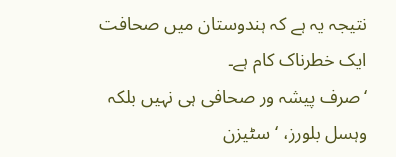نتیجہ یہ ہے کہ ہندوستان میں صحافت ایک خطرناک کام ہے۔
‘صرف پیشہ ور صحافی ہی نہیں بلکہ وہسل بلورز، ‘سٹیزن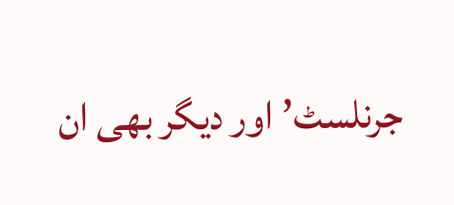جرنلسٹ’ اور دیگر بھی ان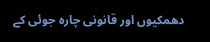دھمکیوں اور قانونی چارہ جوئی کے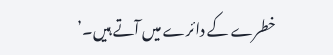خطرے کے دائرے میں آتے ہیں۔’